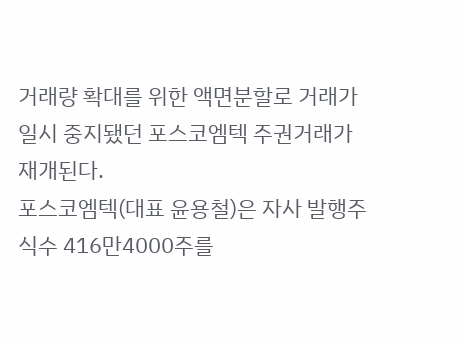거래량 확대를 위한 액면분할로 거래가 일시 중지됐던 포스코엠텍 주권거래가 재개된다.
포스코엠텍(대표 윤용철)은 자사 발행주식수 416만4000주를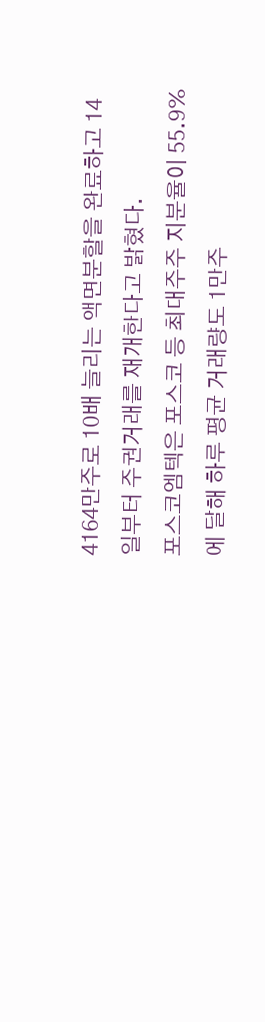4164만주로 10배 늘리는 액면분할을 완료하고 14일부터 주권거래를 재개한다고 밝혔다.
포스코엠텍은 포스코 등 최대주주 지분율이 55.9%에 달해 하루 평균 거래량도 1만주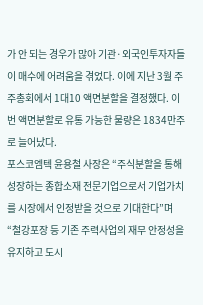가 안 되는 경우가 많아 기관·외국인투자자들이 매수에 어려움을 겪었다. 이에 지난 3월 주주총회에서 1대10 액면분할을 결정했다. 이번 액면분할로 유통 가능한 물량은 1834만주로 늘어났다.
포스코엠텍 윤용철 사장은 “주식분할을 통해 성장하는 종합소재 전문기업으로서 기업가치를 시장에서 인정받을 것으로 기대한다”며 “철강포장 등 기존 주력사업의 재무 안정성을 유지하고 도시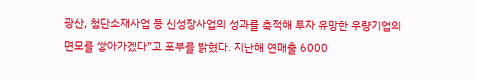광산, 첨단소재사업 등 신성장사업의 성과를 축적해 투자 유망한 우량기업의 면모를 쌓아가겠다”고 포부를 밝혔다. 지난해 연매출 6000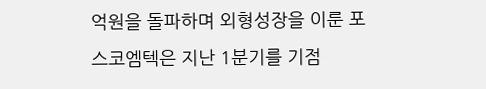억원을 돌파하며 외형성장을 이룬 포스코엠텍은 지난 1분기를 기점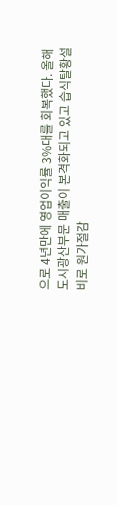으로 4년만에 영업이익률 3%대를 회복했다. 올해 도시광산부문 매출이 본격화되고 있고 습식탈황설비로 원가절감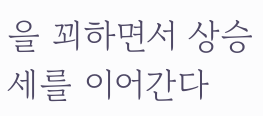을 꾀하면서 상승세를 이어간다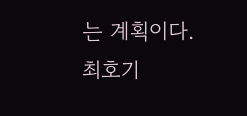는 계획이다.
최호기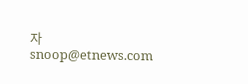자 snoop@etnews.com